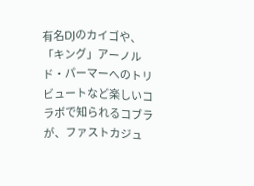有名DJのカイゴや、「キング」アーノルド・パーマーへのトリビュートなど楽しいコラボで知られるコブラが、ファストカジュ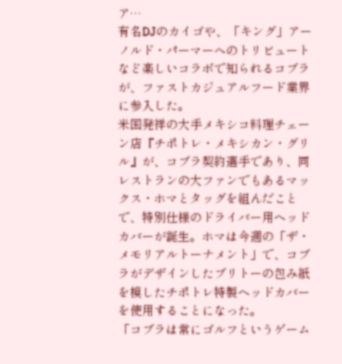ア…
有名DJのカイゴや、「キング」アーノルド・パーマーへのトリビュートなど楽しいコラボで知られるコブラが、ファストカジュアルフード業界に参入した。
米国発祥の大手メキシコ料理チェーン店『チポトレ・メキシカン・グリル』が、コブラ契約選手であり、同レストランの大ファンでもあるマックス・ホマとタッグを組んだことで、特別仕様のドライバー用ヘッドカバーが誕生。ホマは今週の「ザ・メモリアルトーナメント」で、コブラがデザインしたブリトーの包み紙を模したチポトレ特製ヘッドカバーを使用することになった。
「コブラは常にゴルフというゲーム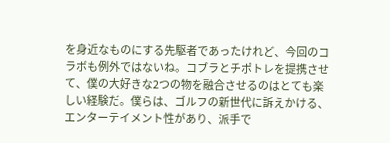を身近なものにする先駆者であったけれど、今回のコラボも例外ではないね。コブラとチポトレを提携させて、僕の大好きな2つの物を融合させるのはとても楽しい経験だ。僕らは、ゴルフの新世代に訴えかける、エンターテイメント性があり、派手で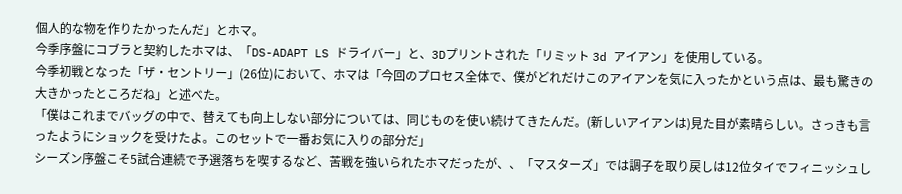個人的な物を作りたかったんだ」とホマ。
今季序盤にコブラと契約したホマは、「DS-ADAPT LS ドライバー」と、3Dプリントされた「リミット 3d アイアン」を使用している。
今季初戦となった「ザ・セントリー」(26位)において、ホマは「今回のプロセス全体で、僕がどれだけこのアイアンを気に入ったかという点は、最も驚きの大きかったところだね」と述べた。
「僕はこれまでバッグの中で、替えても向上しない部分については、同じものを使い続けてきたんだ。(新しいアイアンは)見た目が素晴らしい。さっきも言ったようにショックを受けたよ。このセットで一番お気に入りの部分だ」
シーズン序盤こそ5試合連続で予選落ちを喫するなど、苦戦を強いられたホマだったが、、「マスターズ」では調子を取り戻しは12位タイでフィニッシュし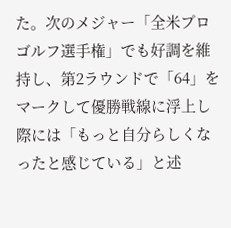た。次のメジャー「全米プロゴルフ選手権」でも好調を維持し、第2ラウンドで「64」をマークして優勝戦線に浮上し際には「もっと自分らしくなったと感じている」と述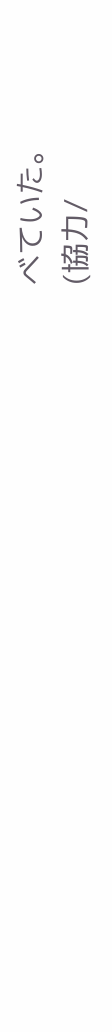べていた。
(協力/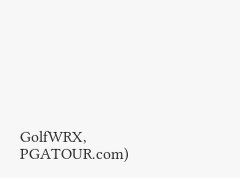GolfWRX, PGATOUR.com)